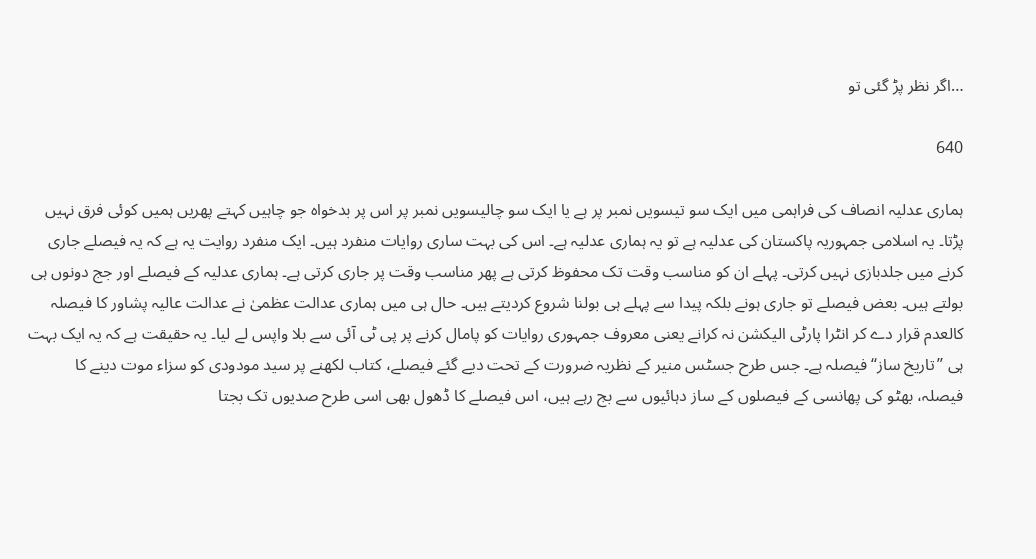…اگر نظر پڑ گئی تو

640

ہماری عدلیہ انصاف کی فراہمی میں ایک سو تیسویں نمبر پر ہے یا ایک سو چالیسویں نمبر پر اس پر بدخواہ جو چاہیں کہتے پھریں ہمیں کوئی فرق نہیں پڑتا۔ یہ اسلامی جمہوریہ پاکستان کی عدلیہ ہے تو یہ ہماری عدلیہ ہے۔ اس کی بہت ساری روایات منفرد ہیں۔ ایک منفرد روایت یہ ہے کہ یہ فیصلے جاری کرنے میں جلدبازی نہیں کرتی۔ پہلے ان کو مناسب وقت تک محفوظ کرتی ہے پھر مناسب وقت پر جاری کرتی ہے۔ ہماری عدلیہ کے فیصلے اور جج دونوں ہی بولتے ہیں۔ بعض فیصلے تو جاری ہونے بلکہ پیدا سے پہلے ہی بولنا شروع کردیتے ہیں۔ حال ہی میں ہماری عدالت عظمیٰ نے عدالت عالیہ پشاور کا فیصلہ کالعدم قرار دے کر انٹرا پارٹی الیکشن نہ کرانے یعنی معروف جمہوری روایات کو پامال کرنے پر پی ٹی آئی سے بلا واپس لے لیا۔ یہ حقیقت ہے کہ یہ ایک بہت ہی ’’تاریخ ساز‘‘ فیصلہ ہے۔ جس طرح جسٹس منیر کے نظریہ ضرورت کے تحت دیے گئے فیصلے، کتاب لکھنے پر سید مودودی کو سزاء موت دینے کا فیصلہ، بھٹو کی پھانسی کے فیصلوں کے ساز دہائیوں سے بج رہے ہیں، اس فیصلے کا ڈھول بھی اسی طرح صدیوں تک بجتا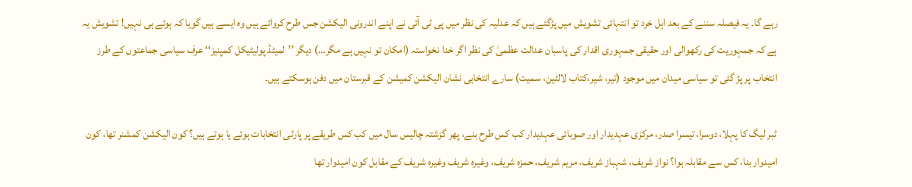رہے گا۔ یہ فیصلہ سننے کے بعد اہل خرد تو انتہائی تشویش میں پڑگئے ہیں کہ عدلیہ کی نظر میں پی ٹی آئی نے اپنے اندرونی الیکشن جس طرح کروائے ہیں وہ ایسے ہیں گویا کہ ہوئے ہی نہیں! تشویش یہ ہے کہ جمہوریت کی رکھوالی اور حقیقی جمہوری اقدار کی پاسبان عدالت عظمیٰ کی نظر اگر خدا نخواستہ (امکان تو نہیں ہے مگر…) دیگر ’’لمیٹڈ پولیٹیکل کمپنیز‘‘ عرف سیاسی جماعتوں کے طرز انتخاب پر پڑ گئی تو سیاسی میدان میں موجود (تیر، شیر،کتاب لالٹین، سمیت) سارے انتخابی نشان الیکشن کمیشن کے قبرستان میں دفن ہوسکتے ہیں۔

ٹبر لیگ کا پہلا، دوسرا، تیسرا صدر، مرکزی عہدیدار اور صوبائی عہدیدار کب کس طرح بنے، پھر گزشتہ چالیس سال میں کب کس طریقے پر پارٹی انتخابات ہوئے یا ہوتے ہیں؟ کون الیکشن کمشنر تھا، کون امیدوار بنا، کس سے مقابلہ ہوا؟ نواز شریف، شہباز شریف، مریم شریف، حمزہ شریف، وغیرہ شریف وغیرہ شریف کے مقابل کون امیدوار تھا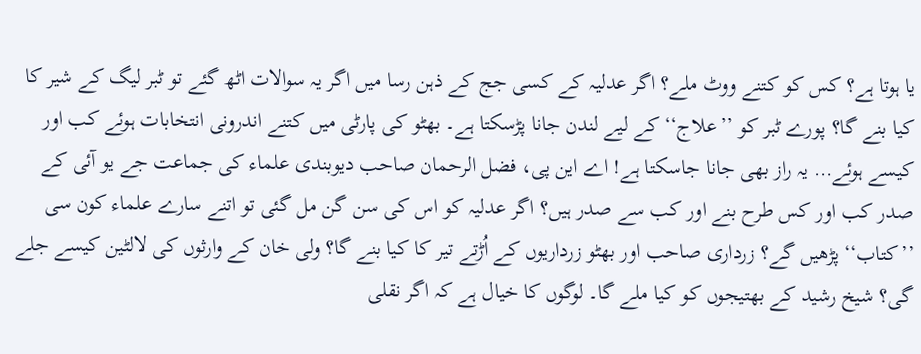یا ہوتا ہے؟ کس کو کتنے ووٹ ملے؟ اگر عدلیہ کے کسی جج کے ذہن رسا میں اگر یہ سوالات اٹھ گئے تو ٹبر لیگ کے شیر کا کیا بنے گا؟ پورے ٹبر کو ’’علاج‘‘ کے لیے لندن جانا پڑسکتا ہے۔ بھٹو کی پارٹی میں کتنے اندرونی انتخابات ہوئے کب اور کیسے ہوئے… یہ راز بھی جانا جاسکتا ہے! اے این پی، فضل الرحمان صاحب دیوبندی علماء کی جماعت جے یو آئی کے صدر کب اور کس طرح بنے اور کب سے صدر ہیں؟ اگر عدلیہ کو اس کی سن گن مل گئی تو اتنے سارے علماء کون سی ’’کتاب‘‘ پڑھیں گے؟ زرداری صاحب اور بھٹو زرداریوں کے اُڑتے تیر کا کیا بنے گا؟ ولی خان کے وارثوں کی لالٹین کیسے جلے گی؟ شیخ رشید کے بھتیجوں کو کیا ملے گا۔ لوگوں کا خیال ہے کہ اگر نقلی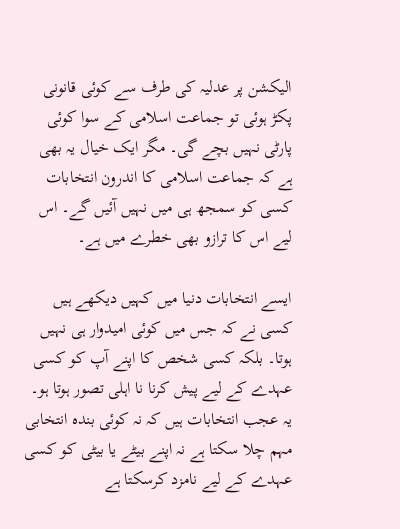الیکشن پر عدلیہ کی طرف سے کوئی قانونی پکڑ ہوئی تو جماعت اسلامی کے سوا کوئی پارٹی نہیں بچے گی۔ مگر ایک خیال یہ بھی ہے کہ جماعت اسلامی کا اندرون انتخابات کسی کو سمجھ ہی میں نہیں آئیں گے۔ اس لیے اس کا ترازو بھی خطرے میں ہے۔

ایسے انتخابات دنیا میں کہیں دیکھے ہیں کسی نے کہ جس میں کوئی امیدوار ہی نہیں ہوتا۔ بلکہ کسی شخص کا اپنے آپ کو کسی عہدے کے لیے پیش کرنا نا اہلی تصور ہوتا ہو۔ یہ عجب انتخابات ہیں کہ نہ کوئی بندہ انتخابی مہم چلا سکتا ہے نہ اپنے بیٹے یا بیٹی کو کسی عہدے کے لیے نامزد کرسکتا ہے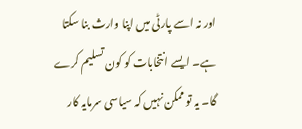اور نہ اسے پارٹی میں اپنا وارث بنا سکتا ہے۔ ایسے انتخابات کو کون تسلیم کرے گا۔ یہ تو ممکن نہیں کہ سیاسی سرمایہ کار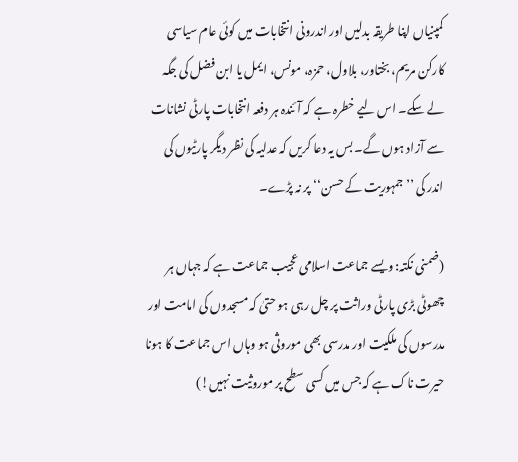کمپنیاں اپنا طریقہ بدلیں اور اندرونی انتخابات میں کوئی عام سیاسی کارکن مریم، بختاور، بلاول، حمزہ، مونس، ایمل یا ابن فضل کی جگہ لے سکے۔ اس لیے خطرہ ہے کہ آئندہ ہر دفعہ انتخابات پارٹی نشانات سے آزاد ہوں گے۔ بس یہ دعا کریں کہ عدلیہ کی نظر دیگر پارٹیوں کی اندر کی ’’جمہوریت کے حسن‘‘ پر نہ پڑے۔

(ضمنی نکتہ: ویسے جماعت اسلامی عجیب جماعت ہے کہ جہاں ہر چھوٹی بڑی پارٹی وراثت پر چل رہی ہو حتیٰ کہ مسجدوں کی امامت اور مدرسوں کی ملکیت اور مدرسی بھی موروثی ہو وہاں اس جماعت کا ہونا حیرت ناک ہے کہ جس میں کسی سطح پر موروثیت نہیں!)